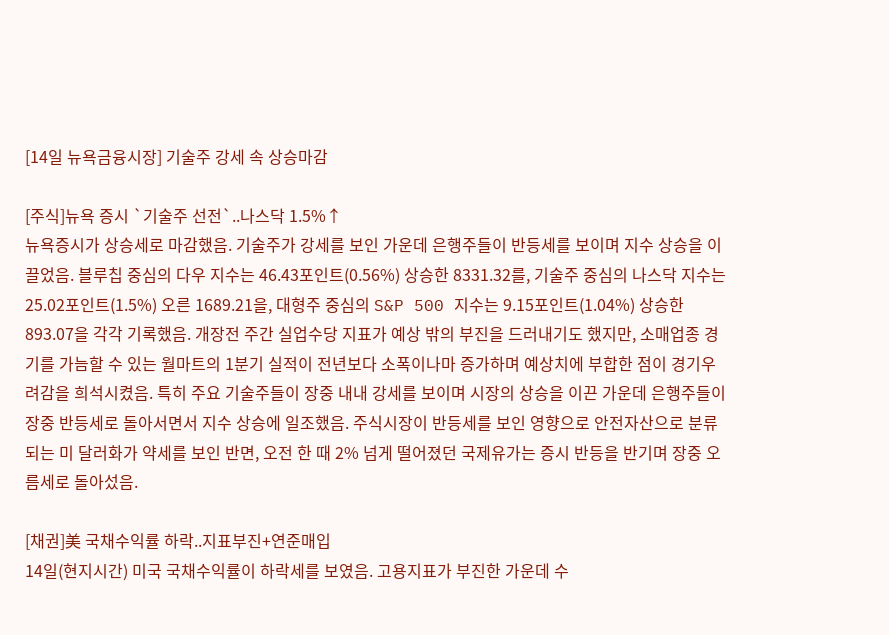[14일 뉴욕금융시장] 기술주 강세 속 상승마감

[주식]뉴욕 증시 `기술주 선전`..나스닥 1.5%↑
뉴욕증시가 상승세로 마감했음. 기술주가 강세를 보인 가운데 은행주들이 반등세를 보이며 지수 상승을 이끌었음. 블루칩 중심의 다우 지수는 46.43포인트(0.56%) 상승한 8331.32를, 기술주 중심의 나스닥 지수는 25.02포인트(1.5%) 오른 1689.21을, 대형주 중심의 S&P 500 지수는 9.15포인트(1.04%) 상승한 893.07을 각각 기록했음. 개장전 주간 실업수당 지표가 예상 밖의 부진을 드러내기도 했지만, 소매업종 경기를 가늠할 수 있는 월마트의 1분기 실적이 전년보다 소폭이나마 증가하며 예상치에 부합한 점이 경기우려감을 희석시켰음. 특히 주요 기술주들이 장중 내내 강세를 보이며 시장의 상승을 이끈 가운데 은행주들이 장중 반등세로 돌아서면서 지수 상승에 일조했음. 주식시장이 반등세를 보인 영향으로 안전자산으로 분류되는 미 달러화가 약세를 보인 반면, 오전 한 때 2% 넘게 떨어졌던 국제유가는 증시 반등을 반기며 장중 오름세로 돌아섰음.

[채권]美 국채수익률 하락..지표부진+연준매입
14일(현지시간) 미국 국채수익률이 하락세를 보였음. 고용지표가 부진한 가운데 수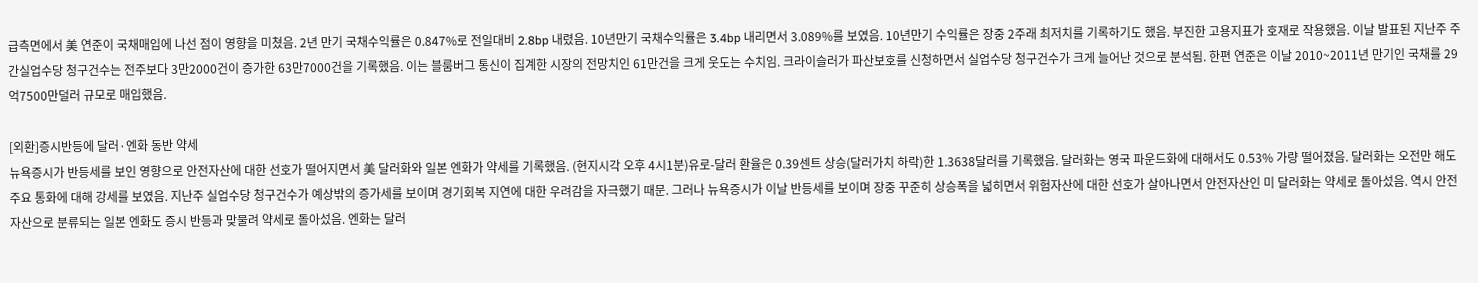급측면에서 美 연준이 국채매입에 나선 점이 영향을 미쳤음. 2년 만기 국채수익률은 0.847%로 전일대비 2.8bp 내렸음. 10년만기 국채수익률은 3.4bp 내리면서 3.089%를 보였음. 10년만기 수익률은 장중 2주래 최저치를 기록하기도 했음. 부진한 고용지표가 호재로 작용했음. 이날 발표된 지난주 주간실업수당 청구건수는 전주보다 3만2000건이 증가한 63만7000건을 기록했음. 이는 블룸버그 통신이 집계한 시장의 전망치인 61만건을 크게 웃도는 수치임. 크라이슬러가 파산보호를 신청하면서 실업수당 청구건수가 크게 늘어난 것으로 분석됨. 한편 연준은 이날 2010~2011년 만기인 국채를 29억7500만덜러 규모로 매입했음.

[외환]증시반등에 달러·엔화 동반 약세
뉴욕증시가 반등세를 보인 영향으로 안전자산에 대한 선호가 떨어지면서 美 달러화와 일본 엔화가 약세를 기록했음. (현지시각 오후 4시1분)유로-달러 환율은 0.39센트 상승(달러가치 하락)한 1.3638달러를 기록했음. 달러화는 영국 파운드화에 대해서도 0.53% 가량 떨어졌음. 달러화는 오전만 해도 주요 통화에 대해 강세를 보였음. 지난주 실업수당 청구건수가 예상밖의 증가세를 보이며 경기회복 지연에 대한 우려감을 자극했기 때문. 그러나 뉴욕증시가 이날 반등세를 보이며 장중 꾸준히 상승폭을 넓히면서 위험자산에 대한 선호가 살아나면서 안전자산인 미 달러화는 약세로 돌아섰음. 역시 안전자산으로 분류되는 일본 엔화도 증시 반등과 맞물려 약세로 돌아섰음. 엔화는 달러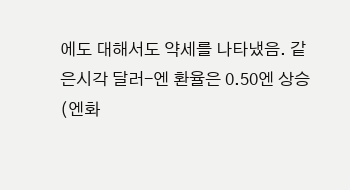에도 대해서도 약세를 나타냈음. 같은시각 달러-엔 환율은 0.50엔 상승(엔화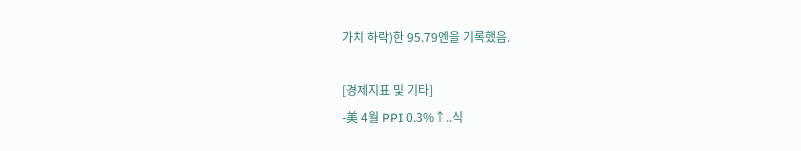가치 하락)한 95.79엔을 기록했음.

[경제지표 및 기타]
-美 4월 PPI 0.3%↑..식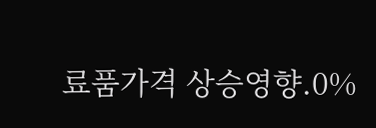료품가격 상승영향.0%